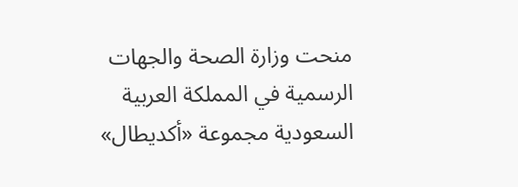منحت وزارة الصحة والجهات الرسمية في المملكة العربية السعودية مجموعة «أكديطال»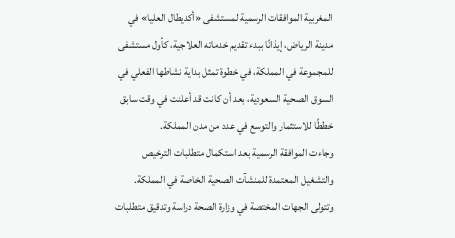المغربية الموافقات الرسمية لمستشفى «أكديطال العليا» في مدينة الرياض، إيذانًا ببدء تقديم خدماته العلاجية، كأول مستشفى للمجموعة في المملكة، في خطوة تمثل بداية نشاطها الفعلي في السوق الصحية السعودية، بعد أن كانت قد أعلنت في وقت سابق خططًا للاستثمار والتوسع في عدد من مدن المملكة.
وجاءت الموافقة الرسمية بعد استكمال متطلبات الترخيص والتشغيل المعتمدة للمنشآت الصحية الخاصة في المملكة. وتتولى الجهات المختصة في وزارة الصحة دراسة وتدقيق متطلبات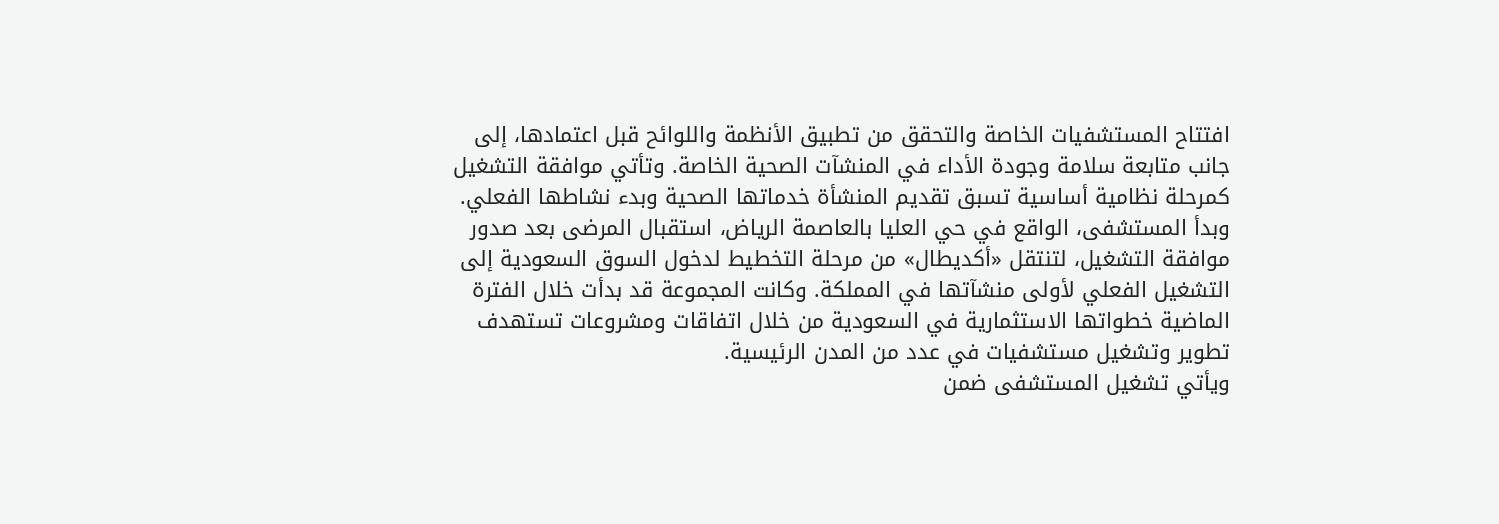افتتاح المستشفيات الخاصة والتحقق من تطبيق الأنظمة واللوائح قبل اعتمادها، إلى جانب متابعة سلامة وجودة الأداء في المنشآت الصحية الخاصة. وتأتي موافقة التشغيل كمرحلة نظامية أساسية تسبق تقديم المنشأة خدماتها الصحية وبدء نشاطها الفعلي.
وبدأ المستشفى، الواقع في حي العليا بالعاصمة الرياض، استقبال المرضى بعد صدور موافقة التشغيل، لتنتقل «أكديطال» من مرحلة التخطيط لدخول السوق السعودية إلى التشغيل الفعلي لأولى منشآتها في المملكة. وكانت المجموعة قد بدأت خلال الفترة الماضية خطواتها الاستثمارية في السعودية من خلال اتفاقات ومشروعات تستهدف تطوير وتشغيل مستشفيات في عدد من المدن الرئيسية.
ويأتي تشغيل المستشفى ضمن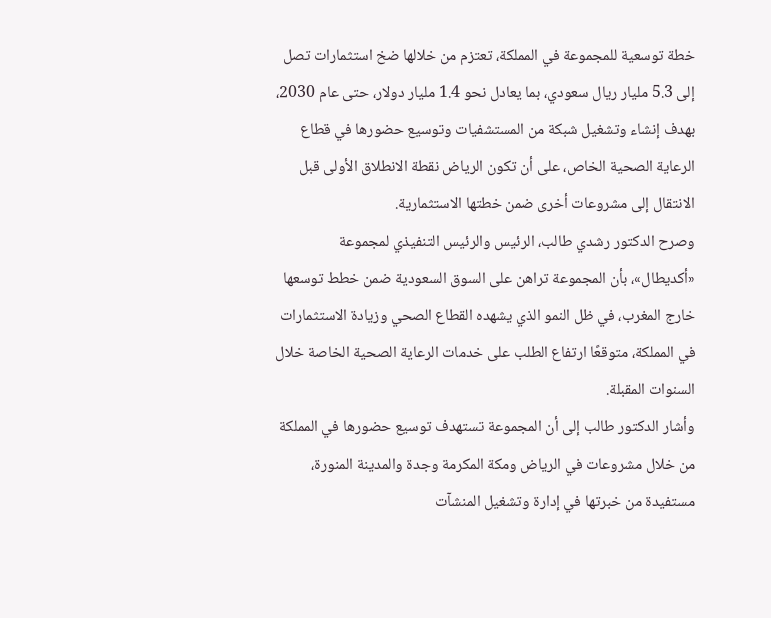خطة توسعية للمجموعة في المملكة، تعتزم من خلالها ضخ استثمارات تصل إلى 5.3 مليار ريال سعودي، بما يعادل نحو 1.4 مليار دولار، حتى عام 2030، بهدف إنشاء وتشغيل شبكة من المستشفيات وتوسيع حضورها في قطاع الرعاية الصحية الخاص، على أن تكون الرياض نقطة الانطلاق الأولى قبل الانتقال إلى مشروعات أخرى ضمن خطتها الاستثمارية.
وصرح الدكتور رشدي طالب، الرئيس والرئيس التنفيذي لمجموعة «أكديطال»، بأن المجموعة تراهن على السوق السعودية ضمن خطط توسعها خارج المغرب، في ظل النمو الذي يشهده القطاع الصحي وزيادة الاستثمارات في المملكة، متوقعًا ارتفاع الطلب على خدمات الرعاية الصحية الخاصة خلال السنوات المقبلة.
وأشار الدكتور طالب إلى أن المجموعة تستهدف توسيع حضورها في المملكة من خلال مشروعات في الرياض ومكة المكرمة وجدة والمدينة المنورة، مستفيدة من خبرتها في إدارة وتشغيل المنشآت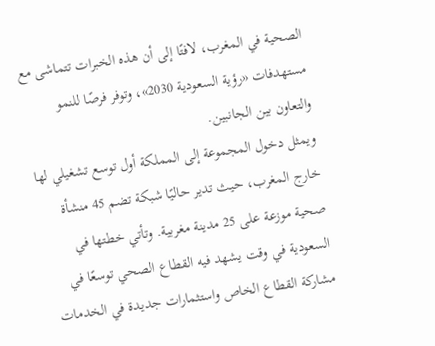الصحية في المغرب، لافتًا إلى أن هذه الخبرات تتماشى مع مستهدفات «رؤية السعودية 2030»، وتوفر فرصًا للنمو والتعاون بين الجانبين.
ويمثل دخول المجموعة إلى المملكة أول توسع تشغيلي لها خارج المغرب، حيث تدير حاليًا شبكة تضم 45 منشأة صحية موزعة على 25 مدينة مغربية. وتأتي خطتها في السعودية في وقت يشهد فيه القطاع الصحي توسعًا في مشاركة القطاع الخاص واستثمارات جديدة في الخدمات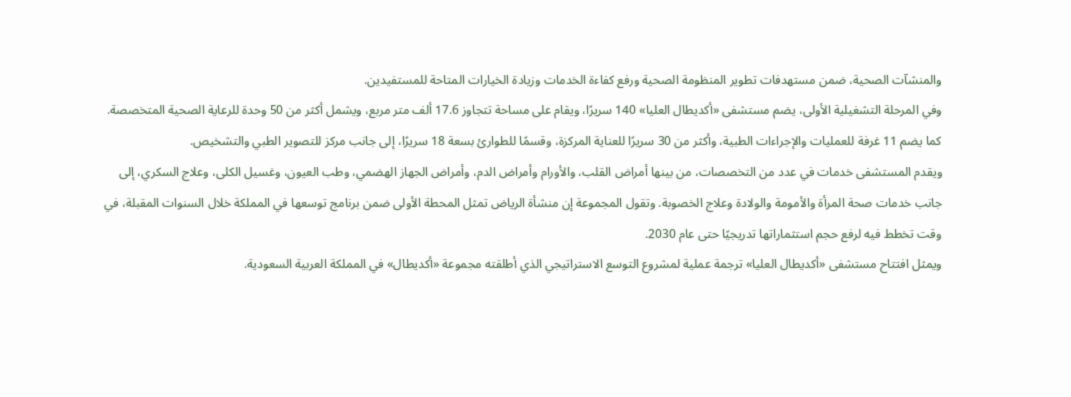والمنشآت الصحية، ضمن مستهدفات تطوير المنظومة الصحية ورفع كفاءة الخدمات وزيادة الخيارات المتاحة للمستفيدين.
وفي المرحلة التشغيلية الأولى، يضم مستشفى «أكديطال العليا» 140 سريرًا، ويقام على مساحة تتجاوز 17.6 ألف متر مربع، ويشمل أكثر من 50 وحدة للرعاية الصحية المتخصصة. كما يضم 11 غرفة للعمليات والإجراءات الطبية، وأكثر من 30 سريرًا للعناية المركزة، وقسمًا للطوارئ بسعة 18 سريرًا، إلى جانب مركز للتصوير الطبي والتشخيص.
ويقدم المستشفى خدمات في عدد من التخصصات، من بينها أمراض القلب، والأورام وأمراض الدم، وأمراض الجهاز الهضمي، وطب العيون، وغسيل الكلى، وعلاج السكري، إلى جانب خدمات صحة المرأة والأمومة والولادة وعلاج الخصوبة. وتقول المجموعة إن منشأة الرياض تمثل المحطة الأولى ضمن برنامج توسعها في المملكة خلال السنوات المقبلة، في وقت تخطط فيه لرفع حجم استثماراتها تدريجيًا حتى عام 2030.
ويمثل افتتاح مستشفى «أكديطال العليا» ترجمة عملية لمشروع التوسع الاستراتيجي الذي أطلقته مجموعة «أكديطال» في المملكة العربية السعودية.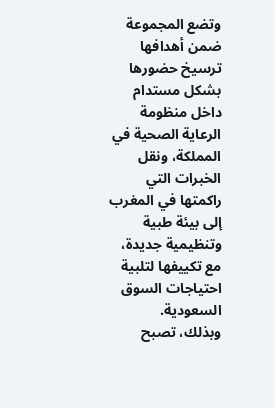وتضع المجموعة ضمن أهدافها ترسيخ حضورها بشكل مستدام داخل منظومة الرعاية الصحية في المملكة، ونقل الخبرات التي راكمتها في المغرب إلى بيئة طبية وتنظيمية جديدة، مع تكييفها لتلبية احتياجات السوق السعودية.
وبذلك، تصبح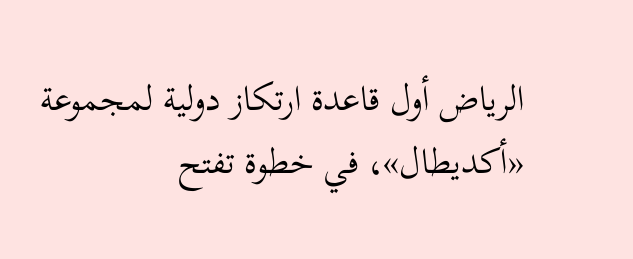الرياض أول قاعدة ارتكاز دولية لمجموعة «أكديطال»، في خطوة تفتح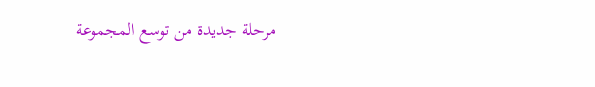مرحلة جديدة من توسع المجموعة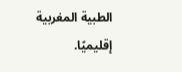الطبية المغربية إقليميًا.